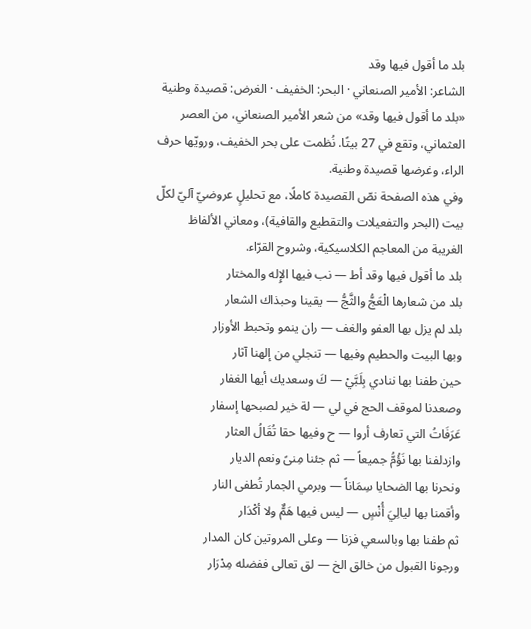بلد ما أقول فيها وقد
الشاعر: الأمير الصنعاني · البحر: الخفيف · الغرض: قصيدة وطنية
«بلد ما أقول فيها وقد» من شعر الأمير الصنعاني، من العصر العثماني، وتقع في 27 بيتًا. نُظمت على بحر الخفيف، ورويّها حرف الراء، وغرضها قصيدة وطنية.
وفي هذه الصفحة نصّ القصيدة كاملًا، مع تحليلٍ عروضيّ آليّ لكلّ بيت (البحر والتفعيلات والتقطيع والقافية)، ومعاني الألفاظ الغريبة من المعاجم الكلاسيكية، وشروح القرّاء.
بلد ما أقول فيها وقد أط — نب فيها الإِله والمختار
بلد من شعارها الْعَجُّ والثَّجُّ — يقينا وحبذاك الشعار
بلد لم يزل بها العفو والغف — ران ينمو وتحبط الأوزار
وبها البيت والحطيم وفيها — تنجلي من إلهنا آثار
حين طفنا بها ننادي بِلَبَّيْ — كَ وسعديك أيها الغفار
وصعدنا لموقف الحج في لي — لة خير لصبحها إسفار
عَرَفَاتُ التي تعارف أروا — ح وفيها حقا تُقَالُ العثار
وازدلفنا بها نَؤُمُّ جميعاً — ثم جئنا مِنىً ونعم الديار
ونحرنا بها الضحايا سِمَاناً — وبرمي الجمار تُطفى النار
وأقمنا بها ليالِيَ أُنْسٍ — ليس فيها هَمٌّ ولا أكْدَار
ثم طفنا بها وبالسعي فزنا — وعلى المروتين كان المدار
ورجونا القبول من خالق الخ — لق تعالى ففضله مِدْرَار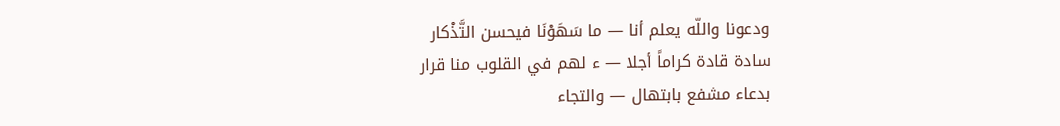ودعونا واللّه يعلم أنا — ما سَهَوْنَا فيحسن التَّذْكار
سادة قادة كراماً أجلا — ء لهم في القلوب منا قرار
بدعاء مشفع بابتهال — والتجاء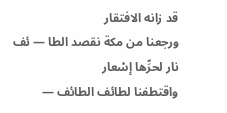قد زانه الافتقار
ورجعنا من مكة نقصد الطا — ئف نار لحرِّها إسْعار
واقتطفنا لطائف الطائف —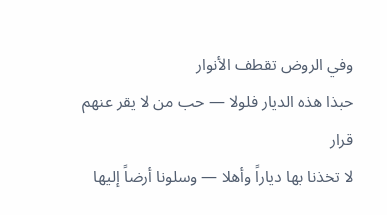وفي الروض تقطف الأنوار
حبذا هذه الديار فلولا — حب من لا يقر عنهم قرار
لا تخذنا بها دياراً وأهلا — وسلونا أرضاً إليها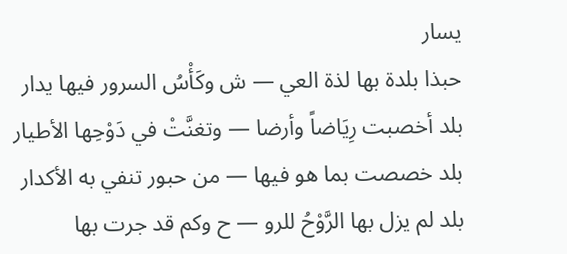يسار
حبذا بلدة بها لذة العي — ش وكَأْسُ السرور فيها يدار
بلد أخصبت رِيَاضاً وأرضا — وتغنَّتْ في دَوْحِها الأطيار
بلد خصصت بما هو فيها — من حبور تنفي به الأكدار
بلد لم يزل بها الرَّوْحُ للرو — ح وكم قد جرت بها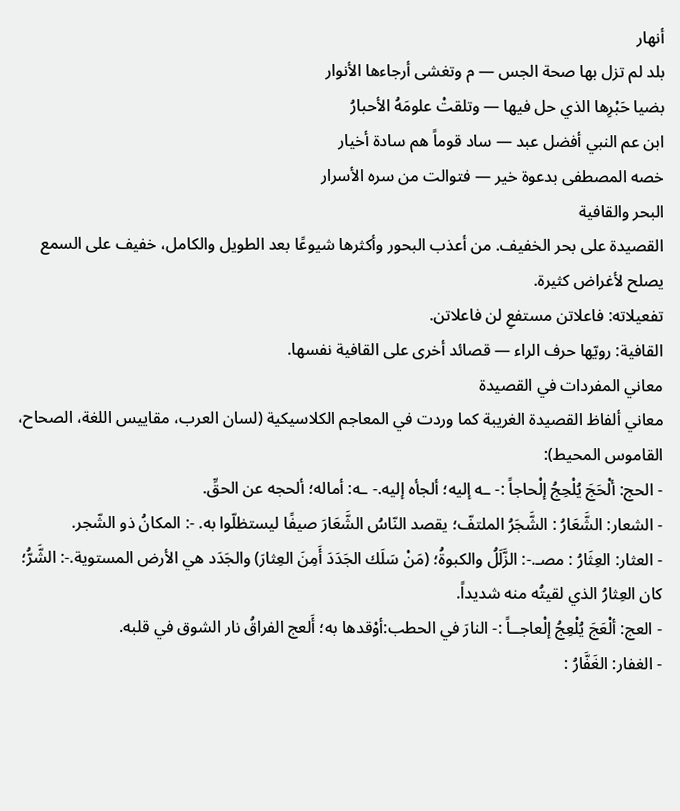أنهار
بلد لم تزل بها صحة الجس — م وتغشى أرجاءها الأنوار
بضيا حَبْرِها الذي حل فيها — وتلقتْ علومَهُ الأحبارُ
ابن عم النبي أفضل عبد — ساد قوماً هم سادة أخيار
خصه المصطفى بدعوة خير — فتوالت من سره الأسرار
البحر والقافية
القصيدة على بحر الخفيف. من أعذب البحور وأكثرها شيوعًا بعد الطويل والكامل، خفيف على السمع يصلح لأغراض كثيرة.
تفعيلاته: فاعلاتن مستفعِ لن فاعلاتن.
القافية: رويّها حرف الراء — قصائد أخرى على القافية نفسها.
معاني المفردات في القصيدة
معاني ألفاظ القصيدة الغريبة كما وردت في المعاجم الكلاسيكية (لسان العرب، مقاييس اللغة، الصحاح، القاموس المحيط):
- الحج: ألْحَجَ يُلْحِجُ إلْحاجاً :- ـه إليه؛ ألجأه إليه.- ـه: أماله؛ ألحجه عن الحقِّ.
- الشعار: الشَّعَارُ : الشَّجَرُ الملتفّ؛ يقصد النّاسُ الشَّعَارَ صيفًا ليستظلّوا به. -: المكانُ ذو الشّجر.
- العثار: العِثَارُ : مصـ.-: الزَّلَلُ والكبوةُ؛ (مَنْ سَلَك الجَدَدَ أَمِنَ العِثارَ) والجَدَد هي الأرض المستوية.-: الشَّرُّ؛ كان العِثارُ الذي لقيتُه منه شديداً.
- العج: ألْعَجَ يُلْعِجُ إلْعاجــاً :- النارَ في الحطب:أوْقدها به؛ أَلعج الفراقُ نار الشوق في قلبه.
- الغفار: الغَفَّارُ :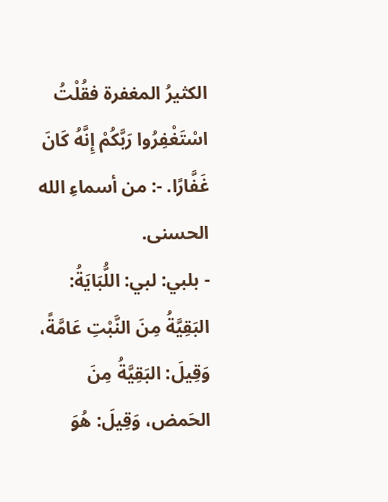الكثيرُ المغفرة فقُلْتُ اسْتَغْفِرُوا رَبَّكُمْ إِنَّهُ كَانَ غَفَّارًا. -: من أسماءِ الله الحسنى.
- بلبي: لبي: اللُّبَايَةُ: البَقِيَّةُ مِنَ النَّبْتِ عَامَّةً، وَقِيلَ: البَقِيَّةُ مِنَ الحَمض، وَقِيلَ: هُوَ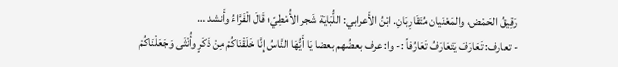رَقِيقُ الحَمْض، والمَعْنَيان مُتَقَارِبَانِ. ابْنُ الأَعرابي: اللُّبَايَة شَجر الأُمْطِيّ؛ قَالَ الْفَرَّاءُ وأَنشد …
- تعارف: تَعَارَفَ يَتَعَارَفُ تَعَارُفاً :- وا: عرف بعضُهم بعضا يَا أَيُّهَا النَّاسُ إِنَّا خَلَقْنَاكُمْ مِنْ ذَكَرٍ وأُنْثَى وَجَعَلْنَاكُمْ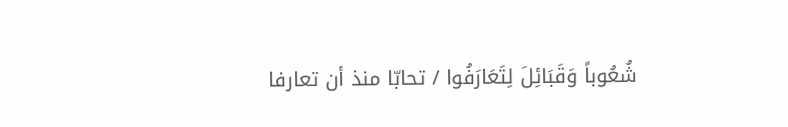شُعُوباً وَقَبَائِلَ لِتَعَارَفُوا / تحابّا منذ أن تعارفا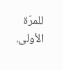للمرّة الأولى.